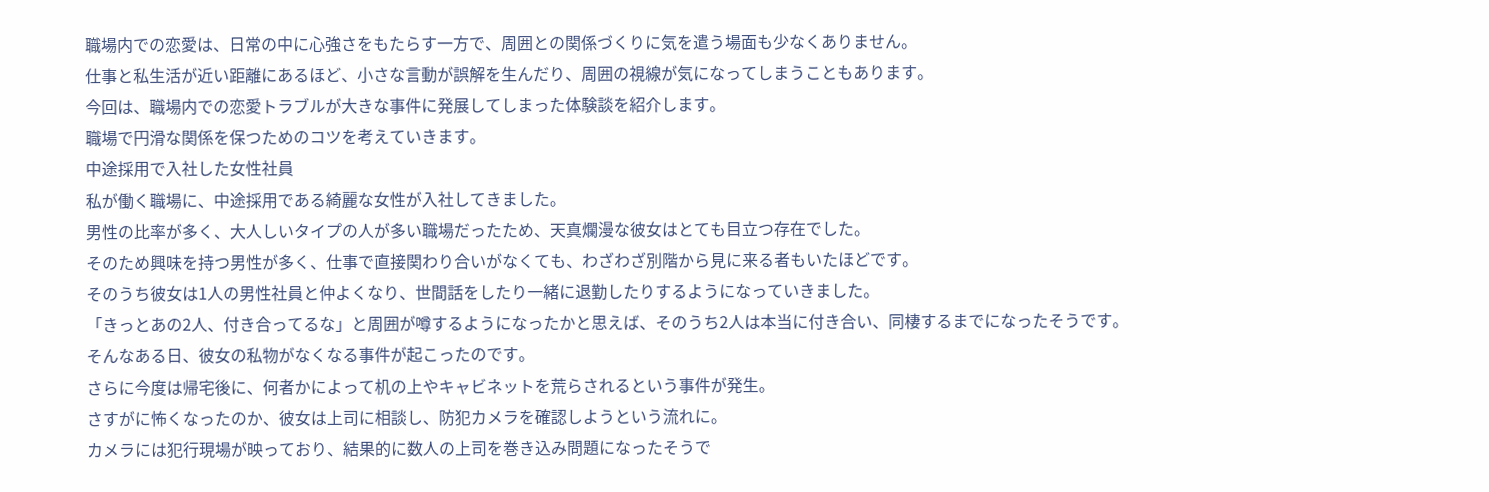職場内での恋愛は、日常の中に心強さをもたらす一方で、周囲との関係づくりに気を遣う場面も少なくありません。
仕事と私生活が近い距離にあるほど、小さな言動が誤解を生んだり、周囲の視線が気になってしまうこともあります。
今回は、職場内での恋愛トラブルが大きな事件に発展してしまった体験談を紹介します。
職場で円滑な関係を保つためのコツを考えていきます。
中途採用で入社した女性社員
私が働く職場に、中途採用である綺麗な女性が入社してきました。
男性の比率が多く、大人しいタイプの人が多い職場だったため、天真爛漫な彼女はとても目立つ存在でした。
そのため興味を持つ男性が多く、仕事で直接関わり合いがなくても、わざわざ別階から見に来る者もいたほどです。
そのうち彼女は1人の男性社員と仲よくなり、世間話をしたり一緒に退勤したりするようになっていきました。
「きっとあの2人、付き合ってるな」と周囲が噂するようになったかと思えば、そのうち2人は本当に付き合い、同棲するまでになったそうです。
そんなある日、彼女の私物がなくなる事件が起こったのです。
さらに今度は帰宅後に、何者かによって机の上やキャビネットを荒らされるという事件が発生。
さすがに怖くなったのか、彼女は上司に相談し、防犯カメラを確認しようという流れに。
カメラには犯行現場が映っており、結果的に数人の上司を巻き込み問題になったそうで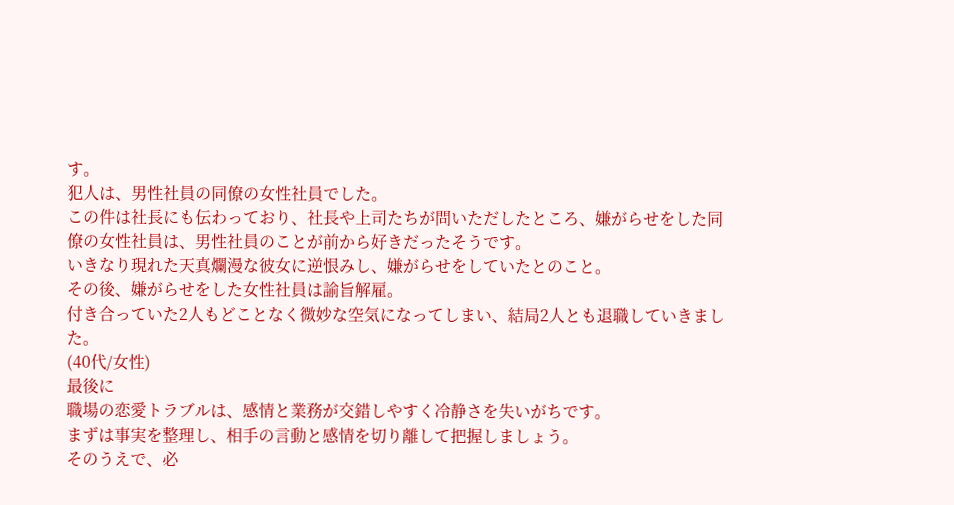す。
犯人は、男性社員の同僚の女性社員でした。
この件は社長にも伝わっており、社長や上司たちが問いただしたところ、嫌がらせをした同僚の女性社員は、男性社員のことが前から好きだったそうです。
いきなり現れた天真爛漫な彼女に逆恨みし、嫌がらせをしていたとのこと。
その後、嫌がらせをした女性社員は諭旨解雇。
付き合っていた2人もどことなく微妙な空気になってしまい、結局2人とも退職していきました。
(40代/女性)
最後に
職場の恋愛トラブルは、感情と業務が交錯しやすく冷静さを失いがちです。
まずは事実を整理し、相手の言動と感情を切り離して把握しましょう。
そのうえで、必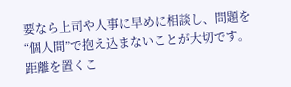要なら上司や人事に早めに相談し、問題を“個人間”で抱え込まないことが大切です。
距離を置くこ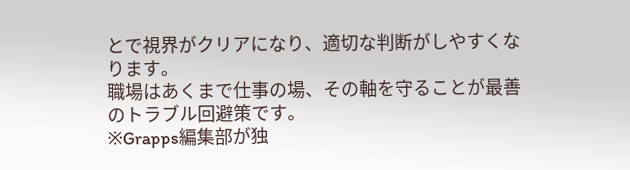とで視界がクリアになり、適切な判断がしやすくなります。
職場はあくまで仕事の場、その軸を守ることが最善のトラブル回避策です。
※Grapps編集部が独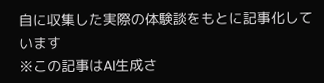自に収集した実際の体験談をもとに記事化しています
※この記事はAI生成さ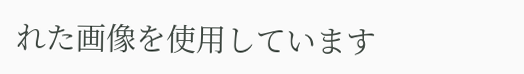れた画像を使用しています